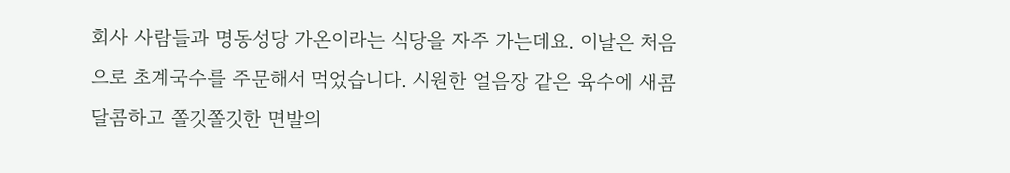회사 사람들과 명동성당 가온이라는 식당을 자주 가는데요. 이날은 처음으로 초계국수를 주문해서 먹었습니다. 시원한 얼음장 같은 육수에 새콤달콤하고 쫄깃쫄깃한 면발의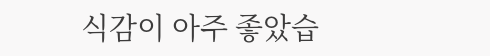식감이 아주 좋았습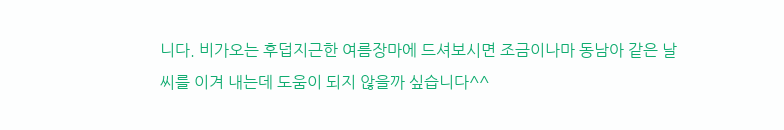니다. 비가오는 후덥지근한 여름장마에 드셔보시면 조금이나마 동남아 같은 날씨를 이겨 내는데 도움이 되지 않을까 싶습니다^^